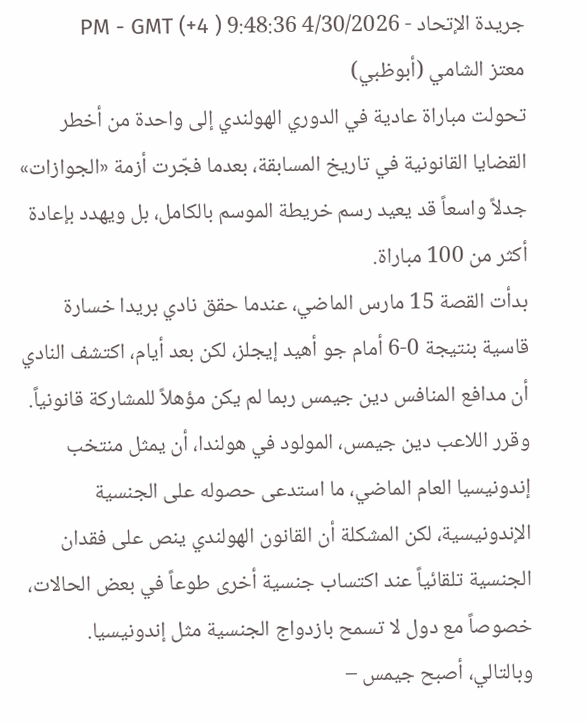جريدة الإتحاد - 4/30/2026 9:48:36 PM - GMT (+4 )
معتز الشامي (أبوظبي)
تحولت مباراة عادية في الدوري الهولندي إلى واحدة من أخطر القضايا القانونية في تاريخ المسابقة، بعدما فجّرت أزمة «الجوازات» جدلاً واسعاً قد يعيد رسم خريطة الموسم بالكامل، بل ويهدد بإعادة أكثر من 100 مباراة.
بدأت القصة 15 مارس الماضي، عندما حقق نادي بريدا خسارة قاسية بنتيجة 0-6 أمام جو أهيد إيجلز، لكن بعد أيام، اكتشف النادي أن مدافع المنافس دين جيمس ربما لم يكن مؤهلاً للمشاركة قانونياً.
وقرر اللاعب دين جيمس، المولود في هولندا، أن يمثل منتخب إندونيسيا العام الماضي، ما استدعى حصوله على الجنسية الإندونيسية، لكن المشكلة أن القانون الهولندي ينص على فقدان الجنسية تلقائياً عند اكتساب جنسية أخرى طوعاً في بعض الحالات، خصوصاً مع دول لا تسمح بازدواج الجنسية مثل إندونيسيا.
وبالتالي، أصبح جيمس –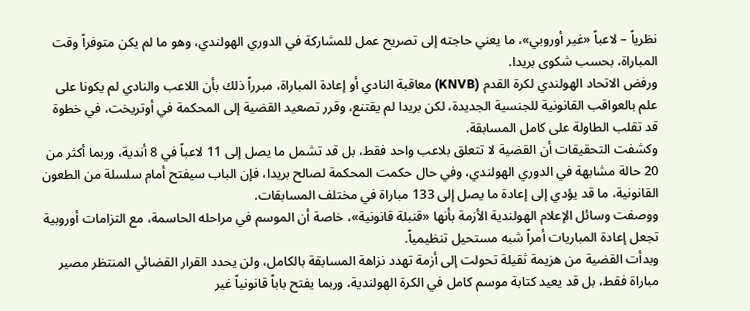نظرياً – لاعباً «غير أوروبي»، ما يعني حاجته إلى تصريح عمل للمشاركة في الدوري الهولندي، وهو ما لم يكن متوفراً وقت المباراة، بحسب شكوى بريدا.
ورفض الاتحاد الهولندي لكرة القدم (KNVB) معاقبة النادي أو إعادة المباراة، مبرراً ذلك بأن اللاعب والنادي لم يكونا على علم بالعواقب القانونية للجنسية الجديدة، لكن بريدا لم يقتنع، وقرر تصعيد القضية إلى المحكمة في أوتريخت، في خطوة قد تقلب الطاولة على كامل المسابقة.
وكشفت التحقيقات أن القضية لا تتعلق بلاعب واحد فقط، بل قد تشمل ما يصل إلى 11 لاعباً في 8 أندية، وربما أكثر من 20 حالة مشابهة في الدوري الهولندي، وفي حال حكمت المحكمة لصالح بريدا، فإن الباب سيفتح أمام سلسلة من الطعون القانونية، ما قد يؤدي إلى إعادة ما يصل إلى 133 مباراة في مختلف المسابقات.
ووصفت وسائل الإعلام الهولندية الأزمة بأنها «قنبلة قانونية»، خاصة أن الموسم في مراحله الحاسمة، مع التزامات أوروبية تجعل إعادة المباريات أمراً شبه مستحيل تنظيمياً.
وبدأت القضية من هزيمة ثقيلة تحولت إلى أزمة تهدد نزاهة المسابقة بالكامل، ولن يحدد القرار القضائي المنتظر مصير مباراة فقط، بل قد يعيد كتابة موسم كامل في الكرة الهولندية، وربما يفتح باباً قانونياً غير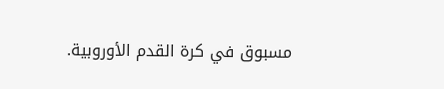مسبوق في كرة القدم الأوروبية.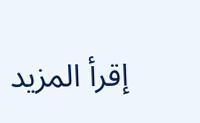إقرأ المزيد